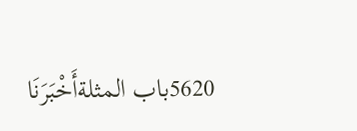5620باب المثلةأَخْبَرَنَا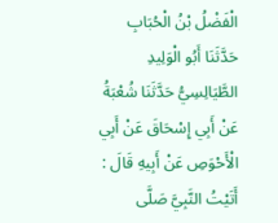الْفَضْلُ بْنُ الْحُبَابِ حَدَّثَنَا أَبُو الْوَلِيدِ الطَّيَالِسِيُّ حَدَّثَنَا شُعْبَةُ عَنْ أَبِي إِسْحَاقَ عَنْ أَبِي الْأَحْوَصِ عَنْ أَبِيهِ قَالَ : أَتَيْتُ النَّبِيَّ صَلَّى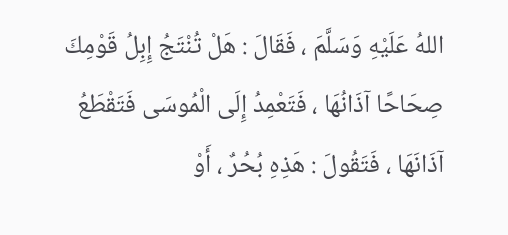اللهُ عَلَيْهِ وَسَلَّمَ ، فَقَالَ : هَلْ تُنْتَجُ إِبِلُ قَوْمِكَ صِحَاحًا آذَانُهَا ، فَتَعْمِدُ إِلَى الْمُوسَى فَتَقْطَعُ آذَانَهَا ، فَتَقُولَ : هَذِهِ بُحُرٌ ، أَوْ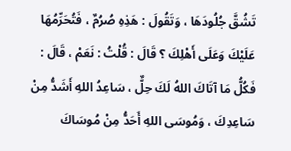تَشُقَّ جُلُودَهَا ، وَتَقُولَ : هَذِهِ صُرُمٌ ، فَتُحَرِّمُهَا عَلَيْكَ وَعَلَى أَهْلِكَ ؟ قَالَ : قُلْتُ : نَعَمْ ، قَالَ : فَكُلُّ مَا آتَاكَ اللهُ لَكَ حِلٌّ ، سَاعِدُ اللهِ أَشَدُّ مِنْ سَاعِدِكَ ، وَمُوسَى اللهِ أَحَدُّ مِنْ مُوسَاكَ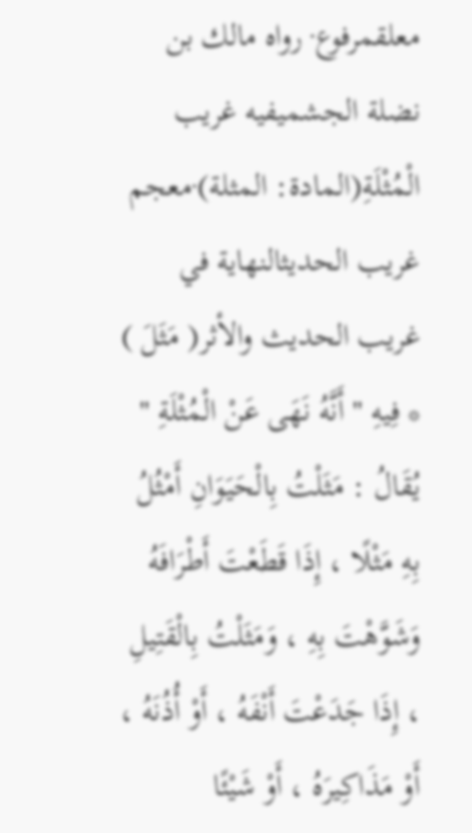معلقمرفوع· رواه مالك بن نضلة الجشميفيه غريب
الْمُثْلَةِ(المادة: المثلة)·معجم غريب الحديثالنهاية في غريب الحديث والأثر( مَثَلَ ) * فِيهِ " أَنَّهُ نَهَى عَنْ الْمُثْلَةِ " يُقَالُ : مَثَلْتُ بِالْحَيَوَانِ أَمْثُلُ بِهِ مَثْلًا ، إِذَا قَطَعْتَ أَطْرَافَهُ وَشَوَّهْتَ بِهِ ، وَمَثَلْتُ بِالْقَتِيلِ ، إِذَا جَدَعْتَ أَنْفَهُ ، أَوْ أُذُنَهُ ، أَوْ مَذَاكِيرَهُ ، أَوْ شَيْئًا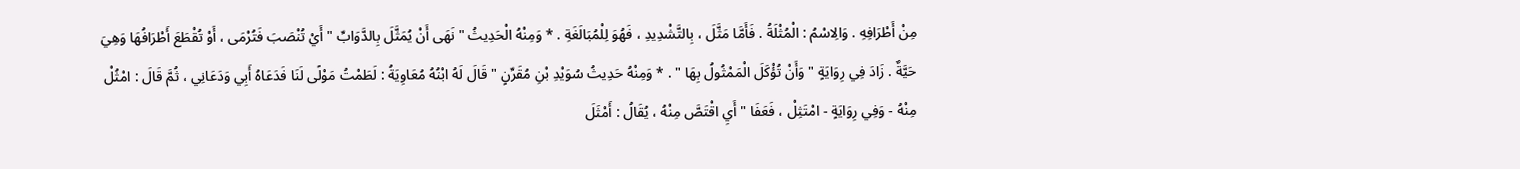مِنْ أَطْرَافِهِ . وَالِاسْمُ : الْمُثْلَةُ . فَأَمَّا مَثَّلَ ، بِالتَّشْدِيدِ ، فَهُوَ لِلْمُبَالَغَةِ . * وَمِنْهُ الْحَدِيثُ " نَهَى أَنْ يُمَثَّلَ بِالدَّوَابِّ " أَيْ تُنْصَبَ فَتُرْمَى ، أَوْ تُقْطَعَ أَطْرَافُهَا وَهِيَ حَيَّةٌ . زَادَ فِي رِوَايَةٍ " وَأَنْ تُؤْكَلَ الْمَمْثُولُ بِهَا " . * وَمِنْهُ حَدِيثُ سُوَيْدِ بْنِ مُقَرِّنٍ " قَالَ لَهُ ابْنُهُ مُعَاوِيَةُ : لَطَمْتُ مَوْلًى لَنَا فَدَعَاهُ أَبِي وَدَعَانِي ، ثُمَّ قَالَ : امْثُلْ مِنْهُ - وَفِي رِوَايَةٍ - امْتَثِلْ ، فَعَفَا " أَيِ اقْتَصَّ مِنْهُ ، يُقَالُ : أَمْثَلَ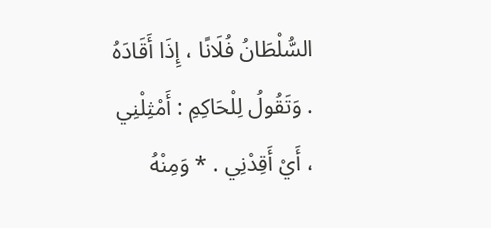السُّلْطَانُ فُلَانًا ، إِذَا أَقَادَهُ . وَتَقُولُ لِلْحَاكِمِ : أَمْثِلْنِي ، أَيْ أَقِدْنِي . * وَمِنْهُ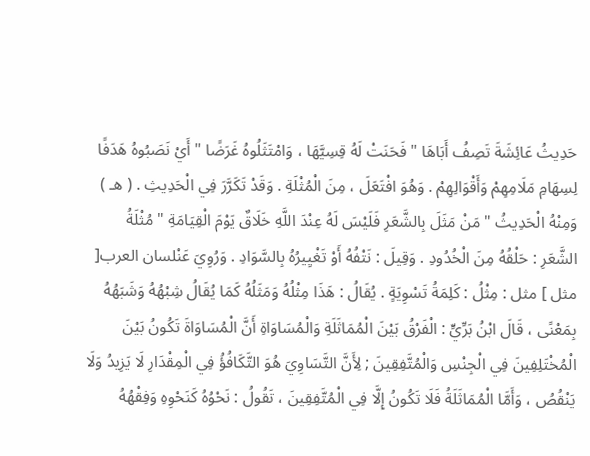حَدِيثُ عَائِشَةَ تَصِفُ أَبَاهَا " فَحَنَتْ لَهُ قِسِيَّهَا ، وَامْتَثَلُوهُ غَرَضًا " أَيْ نَصَبُوهُ هَدَفًا لِسِهَامِ مَلَامِهِمْ وَأَقْوَالِهِمْ . وَهُوَ افْتَعَلَ ، مِنَ الْمُثْلَةِ . وَقَدْ تَكَرَّرَ فِي الْحَدِيثِ . ( هـ ) وَمِنْهُ الْحَدِيثُ " مَنْ مَثَلَ بِالشَّعَرِ فَلَيْسَ لَهُ عِنْدَ اللَّهِ خَلَاقٌ يَوْمَ الْقِيَامَةِ " مُثْلَةُ الشَّعَرِ : حَلْقُهُ مِنَ الْخُدُودِ . وَقِيلَ : نَتْفُهُ أَوْ تَغْيِيرُهُ بِالسَّوَادِ . وَرُوِيَ عَنْلسان العرب[ مثل ] مثل : مِثْلُ : كَلِمَةُ تَسْوِيَةٍ . يُقَالُ : هَذَا مِثْلُهُ وَمَثَلُهُ كَمَا يُقَالُ شِبْهُهُ وَشَبَهُهُ بِمَعْنًى ، قَالَ ابْنُ بَرِّيٍّ : الْفَرْقُ بَيْنَ الْمُمَاثَلَةِ وَالْمُسَاوَاةِ أَنَّ الْمُسَاوَاةَ تَكُونُ بَيْنَ الْمُخْتَلِفِينَ فِي الْجِنْسِ وَالْمُتَّفِقِينَ ; لِأَنَّ التَّسَاوِيَ هُوَ التَّكَافُؤُ فِي الْمِقْدَارِ لَا يَزِيدُ وَلَا يَنْقُصُ ، وَأَمَّا الْمُمَاثَلَةُ فَلَا تَكُونُ إِلَّا فِي الْمُتَّفِقِينَ ، تَقُولُ : نَحْوُهُ كَنَحْوِهِ وَفِقْهُهُ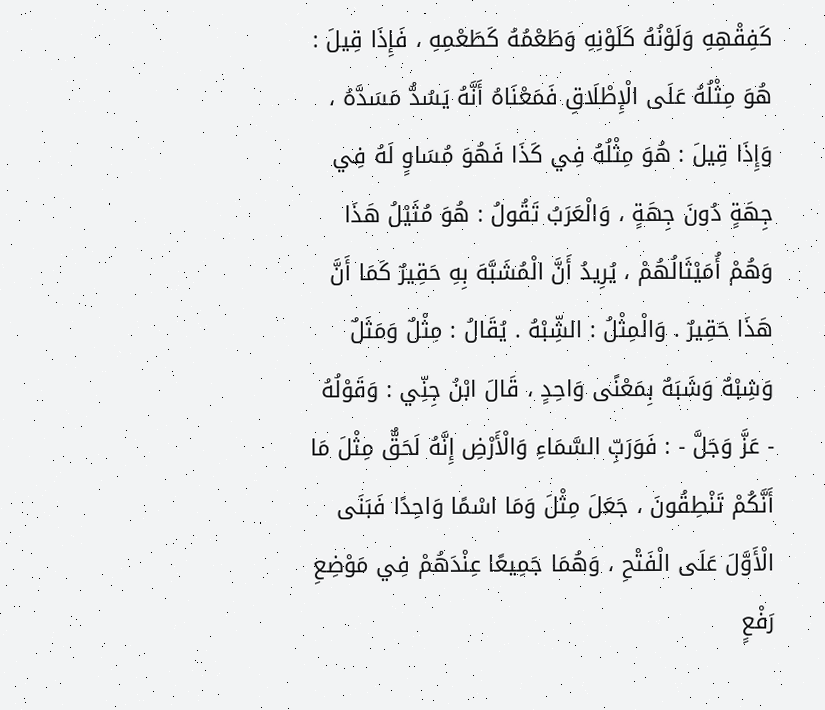كَفِقْهِهِ وَلَوْنُهُ كَلَوْنِهِ وَطَعْمُهُ كَطَعْمِهِ ، فَإِذَا قِيلَ : هُوَ مِثْلُهُ عَلَى الْإِطْلَاقِ فَمَعْنَاهُ أَنَّهُ يَسُدُّ مَسَدَّهُ ، وَإِذَا قِيلَ : هُوَ مِثْلُهُ فِي كَذَا فَهُوَ مُسَاوٍ لَهُ فِي جِهَةٍ دُونَ جِهَةٍ ، وَالْعَرَبُ تَقُولُ : هُوَ مُثَيْلُ هَذَا وَهُمْ أُمَيْثَالُهُمْ ، يُرِيدُ أَنَّ الْمُشَبَّهَ بِهِ حَقِيرٌ كَمَا أَنَّ هَذَا حَقِيرٌ . وَالْمِثْلُ : الشِّبْهُ . يُقَالُ : مِثْلٌ وَمَثَلٌ وَشِبْهٌ وَشَبَهٌ بِمَعْنًى وَاحِدٍ ، قَالَ ابْنُ جِنِّي : وَقَوْلُهُ - عَزَّ وَجَلَّ - : فَوَرَبِّ السَّمَاءِ وَالْأَرْضِ إِنَّهُ لَحَقٌّ مِثْلَ مَا أَنَّكُمْ تَنْطِقُونَ ، جَعَلَ مِثْلَ وَمَا اسْمًا وَاحِدًا فَبَنَى الْأَوَّلَ عَلَى الْفَتْحِ ، وَهُمَا جَمِيعًا عِنْدَهُمْ فِي مَوْضِعِ رَفْعٍ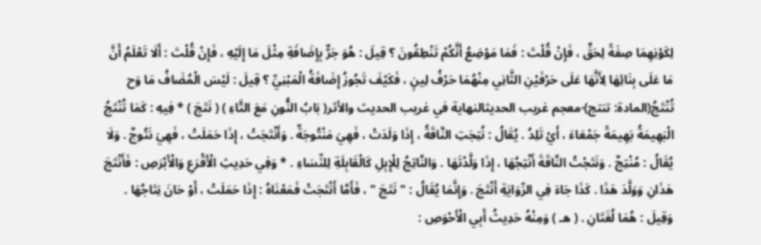لِكَوْنِهِمَا صِفَةً لِحَقٍّ ، فَإِنْ قُلْتَ : فَمَا مَوْضِعُ أَنَّكُمْ تَنْطِقُونَ ؟ قِيلَ : هُوَ جَرٌّ بِإِضَافَةِ مِثْلَ مَا إِلَيْهِ ، فَإِنْ قُلْتَ : أَلَا تَعْلَمُ أَنَّ مَا عَلَى بِنَائِهَا لِأَنَّهَا عَلَى حَرْفَيْنِ الثَّانِي مِنْهُمَا حَرْفُ لِينٍ ، فَكَيْفَ تَجُوزُ إِضَافَةُ الْمَبْنِيِّ ؟ قِيلَ : لَيْسَ الْمُضَافُ مَا وَح
تُنْتَجُ(المادة: تنتج)·معجم غريب الحديثالنهاية في غريب الحديث والأثر( بَابُ النُّونِ مَعَ التَّاءِ ) ( نَتَجَ ) * فِيهِ : كَمَا تُنْتَجُ الْبَهِيمَةُ بَهِيمَةً جَمْعَاءَ ، أَيْ تَلِدُ . يُقَالُ : نُتِجَتِ النَّاقَةُ ، إِذَا وَلَدَتْ ، فَهِيَ مَنْتُوجَةٌ . وَأَنْتَجَتْ ، إِذَا حَمَلَتْ ، فَهِيَ نَتُوجٌ . وَلَا يُقَالُ : مُنْتِجٌ . وَنَتَجْتُ النَّاقَةَ أَنْتِجُهَا ، إِذَا وَلَّدْتَهَا . وَالنَّاتِجُ لِلْإِبِلِ كَالْقَابِلَةِ لِلنِّسَاءِ . * وَفِي حَدِيثِ الْأَقْرَعِ وَالْأَبْرَصِ : فَأَنْتَجَ هَذَانِ وَوَلَّدَ هَذَا . كَذَا جَاءَ فِي الرِّوَايَةِ أَنْتَجَ . وَإِنَّمَا يُقَالُ : " نَتَجَ " ، فَأَمَّا أَنْتَجَتْ فَمَعْنَاهُ : إِذَا حَمَلَتْ ، أَوْ حَانَ نِتَاجُهَا . وَقِيلَ : هُمَا لُغَتَانِ . ( هـ ) وَمِنْهُ حَدِيثُ أَبِي الْأَحْوَصِ :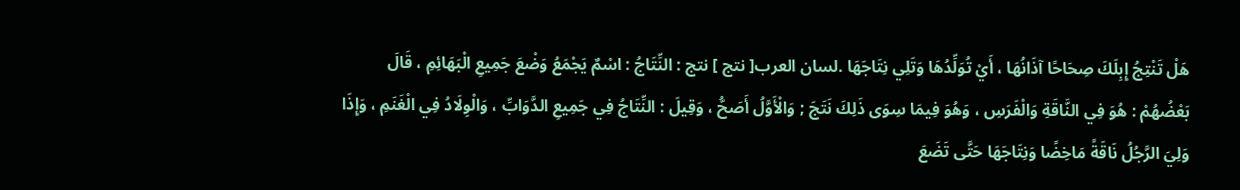هَلْ تَنْتِجُ إِبِلَكَ صِحَاحًا آذَانُهَا ، أَيْ تُوَلِّدُهَا وَتَلِي نِتَاجَهَا .لسان العرب[ نتج ] نتج : النِّتَاجُ : اسْمٌ يَجْمَعُ وَضْعَ جَمِيعِ الْبَهَائِمِ ، قَالَ بَعْضُهُمْ : هُوَ فِي النَّاقَةِ وَالْفَرَسِ ، وَهُوَ فِيمَا سِوَى ذَلِكَ نَتَجَ ; وَالْأَوَّلُ أَصَحُّ ، وَقِيلَ : النِّتَاجُ فِي جَمِيعِ الدَّوَابِّ ، وَالْوِلَادُ فِي الْغَنَمِ ، وَإِذَا وَلِيَ الرَّجُلُ نَاقَةً مَاخِضًا وَنِتَاجَهَا حَتَّى تَضَعَ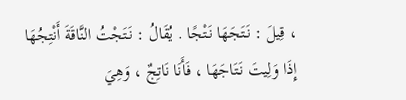، قِيلَ : نَتَجَهَا نَتْجًا . يُقَالُ : نَتَجْتُ النَّاقَةَ أَنْتِجُهَا إِذَا وَلِيتَ نَتَاجَهَا ، فَأَنَا نَاتِجٌ ، وَهِيَ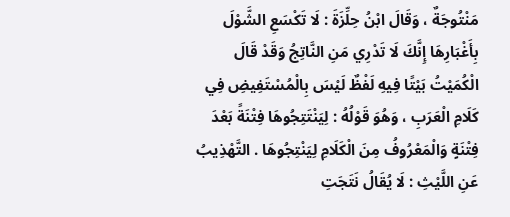مَنْتُوجَةٌ ، وَقَالَ ابْنُ حِلِّزَةَ : لَا تَكْسَعِ الشَّوْلَ بِأَغْبَارِهَا إِنَّكَ لَا تَدْرِي مَنِ النَّاتِجُ وَقَدْ قَالَ الْكُمَيْتُ بَيْتًا فِيهِ لَفْظٌ لَيْسَ بِالْمُسْتَفِيضِ فِي كَلَامِ الْعَرَبِ ، وَهُوَ قَوْلُهُ : لِيَنْتَتِجُوهَا فِتْنَةً بَعْدَ فِتْنَةٍ وَالْمَعْرُوفُ مِنَ الْكَلَامِ لِيَنْتِجُوهَا . التَّهْذِيبُ عَنِ اللَّيْثِ : لَا يُقَالُ نَتَجَتِ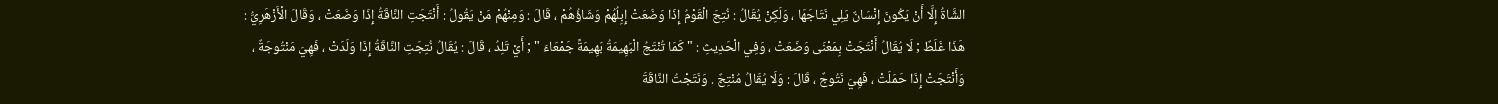الشَّاةُ إِلَّا أَنْ يَكُونَ إِنْسَانٌ يَلِي نَتَاجَهَا ، وَلَكِنْ يُقَالُ : نُتِجَ الْقَوْمُ إِذَا وَضَعَتْ إِبِلُهُمْ وَشَاؤُهُمْ ، قَالَ : وَمِنْهُمْ مَنْ يَقُولُ : أَنْتَجَتِ النَّاقَةُ إِذَا وَضَعَتْ ، وَقَالَ الْأَزْهَرِيُّ : هَذَا غَلَطٌ ; لَا يُقَالُ أَنْتَجَتْ بِمَعْنَى وَضَعَتْ ، وَفِي الْحَدِيثِ : " كَمَا تُنْتَجُ الْبَهِيمَةُ بَهِيمَةً جَمْعَاءَ " ; أَيْ تَلِدُ ، قَالَ : يُقَالُ نُتِجَتِ النَّاقَةُ إِذَا وَلَدَتْ ، فَهِيَ مَنْتُوجَةٌ ، وَأَنْتَجَتْ إِذَا حَمَلَتْ ، فَهِيَ نَتُوجٌ ، قَالَ : وَلَا يُقَالُ مُنْتِجٌ . وَنَتَجْتُ النَّاقَةَ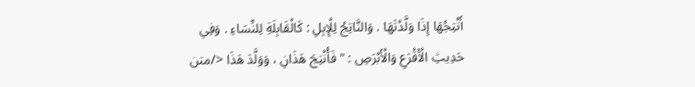أَنْتِجُهَا إِذَا وَلَّدْتَهَا . وَالنَّاتِجُ لِلْإِبِلِ : كَالْقَابِلَةِ لِلنِّسَاءِ . وَفِي حَدِيثِ الْأَقْرَعِ وَالْأَبْرَصِ : " فَأُنْتِجَ هَذَانِ ، وَوَلَّدَ هَذَا </متن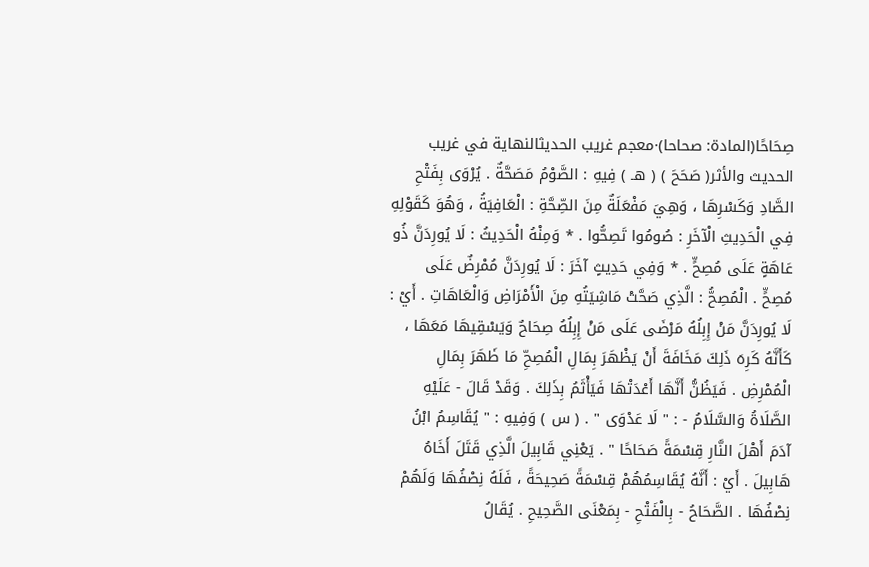صِحَاحًا(المادة: صحاحا)·معجم غريب الحديثالنهاية في غريب الحديث والأثر( صَحَحَ ) ( هـ ) فِيهِ : الصَّوْمُ مَصَحَّةٌ . يُرْوَى بِفَتْحِ الصَّادِ وَكَسْرِهَا ، وَهِيَ مَفْعَلَةٌ مِنَ الصِّحَّةِ : الْعَافِيَةُ ، وَهُوَ كَقَوْلِهِ فِي الْحَدِيثِ الْآخَرِ : صُومُوا تَصِحُّوا . * وَمِنْهُ الْحَدِيثُ : لَا يُورِدَنَّ ذُو عَاهَةٍ عَلَى مُصِحٍّ . * وَفِي حَدِيثٍ آخَرَ : لَا يُورِدَنَّ مُمْرِضٌ عَلَى مُصِحٍّ . الْمُصِحُّ : الَّذِي صَحَّتْ مَاشِيَتُهِ مِنَ الْأَمْرَاضِ وَالْعَاهَاتِ . أَيْ : لَا يُورِدَنَّ مَنْ إِبِلُهُ مَرْضَى عَلَى مَنْ إِبِلُهُ صِحَاحٌ وَيَسْقِيهَا مَعَهَا ، كَأَنَّهُ كَرِهَ ذَلِكَ مَخَافَةَ أَنْ يَظْهَرَ بِمَالِ الْمُصِحِّ مَا ظَهَرَ بِمَالِ الْمُمْرِضِ . فَيَظُنُّ أَنَّهَا أَعْدَتْهَا فَيَأْثَمُ بِذَلِكَ . وَقَدْ قَالَ - عَلَيْهِ الصَّلَاةُ وَالسَّلَامُ - : " لَا عَدْوَى " . ( س ) وَفِيهِ : " يُقَاسِمُ ابْنُ آدَمَ أَهْلَ النَّارِ قِسْمَةً صَحَاحًا " . يَعْنِي قَابِيلَ الَّذِي قَتَلَ أَخَاهُ هَابِيلَ . أَيْ : أَنَّهُ يُقَاسِمُهُمْ قِسْمَةً صَحِيحَةً ، فَلَهُ نِصْفُهَا وَلَهُمْ نِصْفُهَا . الصَّحَاحُ - بِالْفَتْحِ - بِمَعْنَى الصَّحِيحِ . يُقَالُ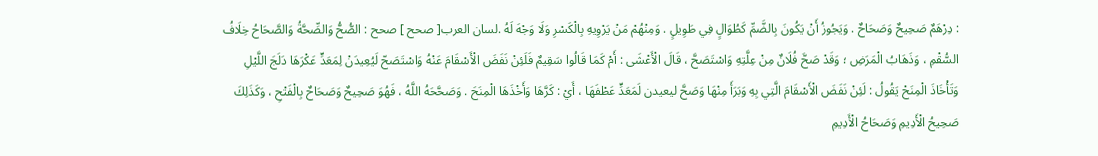: دِرْهَمٌ صَحِيحٌ وَصَحَاحٌ . وَيَجُوزُ أَنْ يَكُونَ بِالضَّمِّ كَطُوَالٍ فِي طَوِيلٍ . وَمِنْهُمْ مَنْ يَرْوِيهِ بِالْكَسْرِ وَلَا وَجْهَ لَهُ .لسان العرب[ صحح ] صحح : الصُّحُّ وَالصِّحَّةُ وَالصَّحَاحُ خِلَافُ السُّقْمِ ، وَذَهَابُ الْمَرَضِ ؛ وَقَدْ صَحَّ فُلَانٌ مِنْ عِلَّتِهِ وَاسْتَصَحَّ ، قَالَ الْأَعْشَى : أَمْ كَمَا قَالُوا سَقِيمٌ فَلَئِنْ نَفَضَ الْأَسْقَامَ عَنْهُ وَاسْتَصَحّ لَيُعِيدَنْ لِمَعَدٍّ عَكْرَهَا دَلَجَ اللَّيْلِ وَتَأْخَاذَ الْمِنَحْ يَقُولُ : لَئِنْ نَفَضَ الْأَسْقَامَ الَّتِي بِهِ وَبَرَأَ مِنْهَا وَصَحَّ ليعيدن لَمَعَدٍّ عَطْفَهَا ، أَيْ : كَرَّهَا وَأَخْذَهَا الْمِنَحَ . وَصَحَّحَهُ اللَّهُ ، فَهُوَ صَحِيحٌ وَصَحَاحٌ بِالْفَتْحِ ، وَكَذَلِكَ صَحِيحُ الْأَدِيمِ وَصَحَاحُ الْأَدِيمِ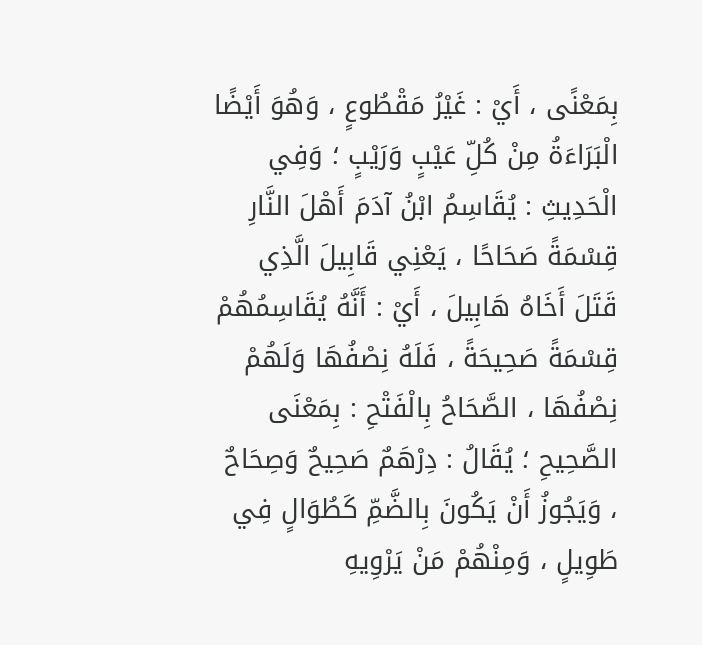بِمَعْنًى ، أَيْ : غَيْرُ مَقْطُوعٍ ، وَهُوَ أَيْضًا الْبَرَاءَةُ مِنْ كُلِّ عَيْبٍ وَرَيْبٍ ؛ وَفِي الْحَدِيثِ : يُقَاسِمُ ابْنُ آدَمَ أَهْلَ النَّارِ قِسْمَةً صَحَاحًا ، يَعْنِي قَابِيلَ الَّذِي قَتَلَ أَخَاهُ هَابِيلَ ، أَيْ : أَنَّهُ يُقَاسِمُهُمْ قِسْمَةً صَحِيحَةً ، فَلَهُ نِصْفُهَا وَلَهُمْ نِصْفُهَا ، الصَّحَاحُ بِالْفَتْحِ : بِمَعْنَى الصَّحِيحِ ؛ يُقَالُ : دِرْهَمٌ صَحِيحٌ وَصِحَاحٌ ، وَيَجُوزُ أَنْ يَكُونَ بِالضَّمِّ كَطُوَالٍ فِي طَوِيلٍ ، وَمِنْهُمْ مَنْ يَرْوِيهِ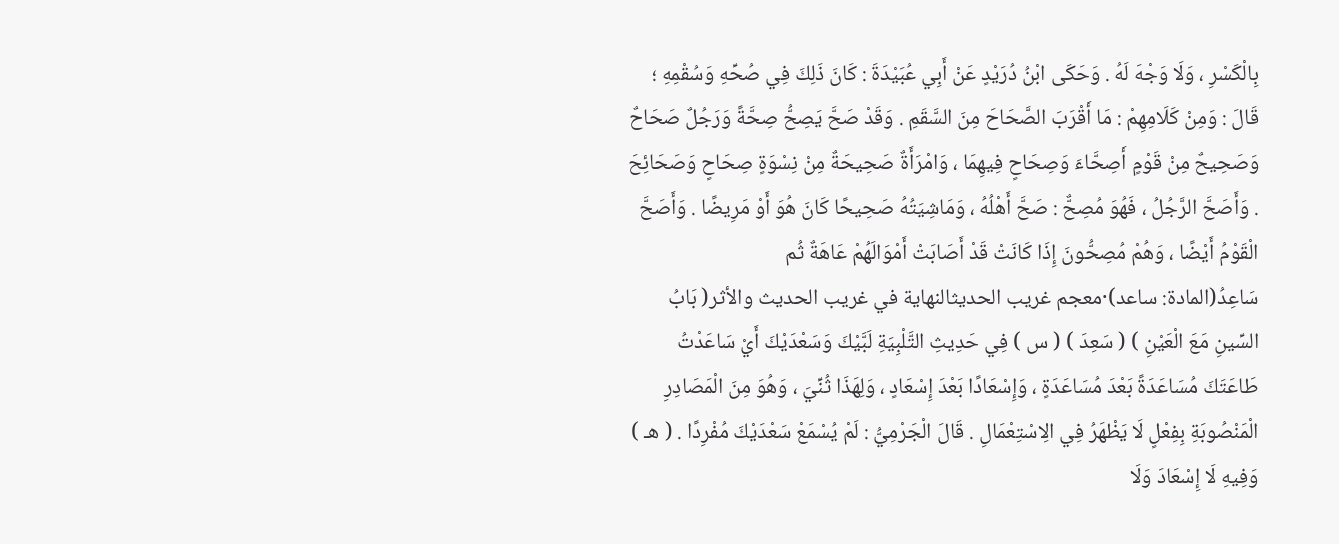بِالْكَسْرِ ، وَلَا وَجْهَ لَهُ . وَحَكَى ابْنُ دُرَيْدٍ عَنْ أَبِي عُبَيْدَةَ : كَانَ ذَلِكَ فِي صُحِّهِ وَسُقْمِهِ ؛ قَالَ : وَمِنْ كَلَامِهِمْ : مَا أَقْرَبَ الصَّحَاحَ مِنَ السَّقَمِ . وَقَدْ صَحَّ يَصِحُّ صِحَّةً وَرَجُلٌ صَحَاحٌ وَصَحِيحٌ مِنْ قَوْمٍ أَصِحَّاءَ وَصِحَاحٍ فِيهِمَا ، وَامْرَأَةٌ صَحِيحَةٌ مِنْ نِسْوَةٍ صِحَاحٍ وَصَحَائِحَ . وَأَصَحَّ الرَّجُلُ ، فَهُوَ مُصِحٌّ : صَحَّ أَهْلُهُ ، وَمَاشِيَتُهُ صَحِيحًا كَانَ هُوَ أَوْ مَرِيضًا . وَأَصَحَّ الْقَوْمُ أَيْضًا ، وَهُمْ مُصِحُّونَ إِذَا كَانَتْ قَدْ أَصَابَتْ أَمْوَالَهُمْ عَاهَةٌ ثُم
سَاعِدُ(المادة: ساعد)·معجم غريب الحديثالنهاية في غريب الحديث والأثر( بَابُ السِّينِ مَعَ الْعَيْنِ ) ( سَعِدَ ) ( س ) فِي حَدِيثِ التَّلْبِيَةِ لَبَّيْكَ وَسَعْدَيْكَ أَيْ سَاعَدْتُ طَاعَتَكَ مُسَاعَدَةً بَعْدَ مُسَاعَدَةٍ ، وَإِسْعَادًا بَعْدَ إِسْعَادٍ ، وَلِهَذَا ثُنِّيَ ، وَهُوَ مِنَ الْمَصَادِرِ الْمَنْصُوبَةِ بِفِعْلٍ لَا يَظْهَرُ فِي الِاسْتِعْمَالِ . قَالَ الْجَرْمِيُّ : لَمْ يُسْمَعْ سَعْدَيْكَ مُفْرِدًا . ( هـ ) وَفِيهِ لَا إِسْعَادَ وَلَا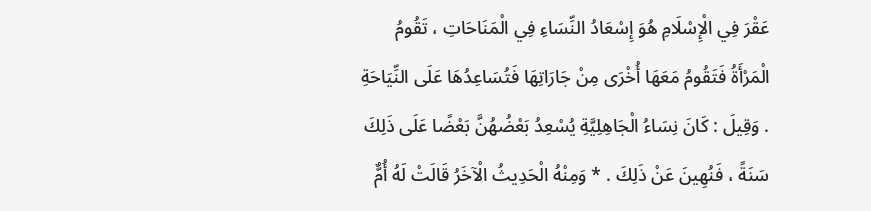عَقْرَ فِي الْإِسْلَامِ هُوَ إِسْعَادُ النِّسَاءِ فِي الْمَنَاحَاتِ ، تَقُومُ الْمَرْأَةُ فَتَقُومُ مَعَهَا أُخْرَى مِنْ جَارَاتِهَا فَتُسَاعِدُهَا عَلَى النِّيَاحَةِ . وَقِيلَ : كَانَ نِسَاءُ الْجَاهِلِيَّةِ يُسْعِدُ بَعْضُهُنَّ بَعْضًا عَلَى ذَلِكَ سَنَةً ، فَنُهِينَ عَنْ ذَلِكَ . * وَمِنْهُ الْحَدِيثُ الْآخَرُ قَالَتْ لَهُ أُمٌّ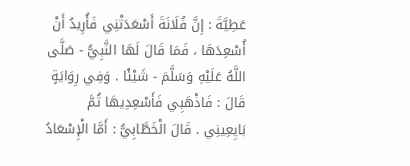عَطِيَّةَ : إِنَّ فُلَانَةَ أَسْعَدَتْنِي فَأُرِيدُ أَنْ أُسْعِدَهَا ، فَمَا قَالَ لَهَا النَّبِيُّ - صَلَّى اللَّهُ عَلَيْهِ وَسَلَّمَ - شَيْئًا . وَفِي رِوَايَةٍ قَالَ : فَاذْهَبِي فَأَسْعِدِيهَا ثُمَّ بَايِعِينِي . قَالَ الْخَطَّابِيُّ : أَمَّا الْإِسْعَادُ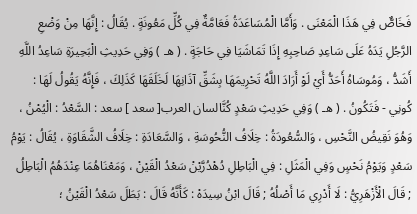فَخَاصٌّ فِي هَذَا الْمَعْنَى . وَأَمَّا الْمُسَاعَدَةُ فَعَامَّةٌ فِي كُلِّ مَعُونَةٍ . يُقَالُ : إِنَّهَا مِنْ وَضْعِ الرَّجُلِ يَدَهُ عَلَى سَاعِدِ صَاحِبِهِ إِذَا تَمَاشَيَا فِي حَاجَةٍ . ( هـ ) وَفِي حَدِيثِ الْبَحِيرَةِ سَاعِدُ اللَّهِ أَشَدُّ ، وَمُوسَاهُ أَحَدُّ أَيْ لَوْ أَرَادَ اللَّهُ تَحْرِيمَهَا بِشَقِّ آذَانِهَا لَخَلَقَهَا كَذَلِكَ ، فَإِنَّهُ يَقُولُ لَهَا : كُونِي - فَتَكُونُ . ( هـ ) وَفِي حَدِيثِ سَعْدٍ كُنَّالسان العرب[ سعد ] سعد : السَّعْدُ : الْيُمْنُ ، وَهُوَ نَقِيضُ النَّحْسِ ، وَالسُّعُودَةُ : خِلَافُ النُّحُوسَةِ ، وَالسَّعَادَةِ : خِلَافُ الشَّقَاوَةِ ، يُقَالُ : يَوْمُ سَعْدٍ وَيَوْمُ نَحْسٍ وَفِي الْمَثَلِ : فِي الْبَاطِلِ دُهْدُرَّيْنْ سَعْدُ الْقَيْنْ ، وَمَعْنَاهُمَا عِنْدَهُمُ الْبَاطِلُ ; قَالَ الْأَزْهَرِيُّ : لَا أَدْرِي مَا أَصْلُهُ ; قَالَ ابْنُ سِيدَهْ : كَأَنَّهُ قَالَ : بَطَلَ سَعْدُ الْقَيْنُ ؛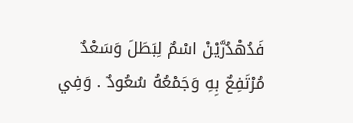فَدُهْدُرَّيْنْ اسْمٌ لِبَطَلَ وَسَعْدٌ مُرْتَفِعٌ بِهِ وَجَمْعُهُ سُعُودٌ . وَفِي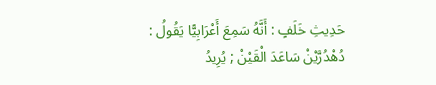حَدِيثِ خَلَفٍ : أَنَّهُ سَمِعَ أَعْرَابِيًّا يَقُولُ : دُهْدُرَّيْنْ سَاعَدَ الْقَيْنْ ; يُرِيدُ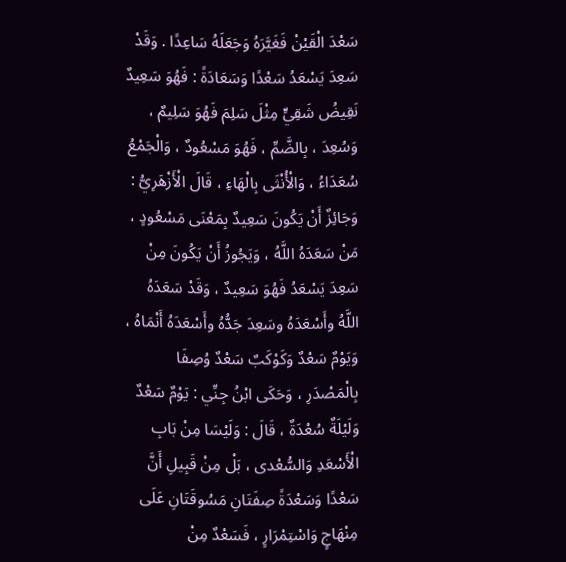سَعْدَ الْقَيْنْ فَغَيَّرَهُ وَجَعَلَهُ سَاعِدًا . وَقَدْ سَعِدَ يَسْعَدُ سَعْدًا وَسَعَادَةً : فَهُوَ سَعِيدٌ نَقِيضُ شَقِيٍّ مِثْلَ سَلِمَ فَهُوَ سَلِيمٌ ، وَسُعِدَ ، بِالضَّمِّ ، فَهُوَ مَسْعُودٌ ، وَالْجَمْعُ سُعَدَاءُ ، وَالْأُنْثَى بِالْهَاءِ ، قَالَ الْأَزْهَرِيُّ : وَجَائِزٌ أَنْ يَكُونَ سَعِيدٌ بِمَعْنَى مَسْعُودٍ ، مَنْ سَعَدَهُ اللَّهُ ، وَيَجُوزُ أَنْ يَكُونَ مِنْ سَعِدَ يَسْعَدُ فَهُوَ سَعِيدٌ ، وَقَدْ سَعَدَهُ اللَّهُ وأَسْعَدَهُ وسَعِدَ جَدُّهُ وأَسْعَدَهُ أَنْمَاهُ ، وَيَوْمٌ سَعْدٌ وَكَوْكَبٌ سَعْدٌ وُصِفَا بِالْمَصْدَرِ ، وَحَكَى ابْنُ جِنِّي : يَوْمٌ سَعْدٌ وَلَيْلَةٌ سُعْدَةٌ ، قَالَ : وَلَيْسَا مِنْ بَابِ الْأَسْعَدِ وَالسُّعْدى ، بَلْ مِنْ قَبِيلِ أَنَّ سَعْدًا وَسَعْدَةً صِفَتَانِ مَسُوقَتَانِ عَلَى مِنْهَاجٍ وَاسْتِمْرَارٍ ، فَسَعْدٌ مِنْ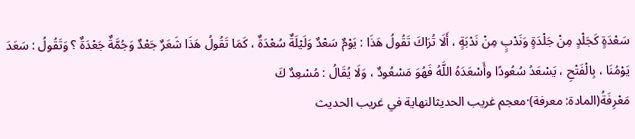سَعْدَةٍ كَجَلْدٍ مِنْ جَلْدَةٍ وَنَدْبٍ مِنْ نَدْبَةٍ ، أَلَا تُرَاكَ تَقُولُ هَذَا : يَوْمٌ سَعْدٌ وَلَيْلَةٌ سُعْدَةٌ ، كَمَا تَقُولُ هَذَا شَعَرٌ جَعْدٌ وَجُمَّةٌ جَعْدَةٌ ؟ وَتَقُولُ : سَعَدَ يَوْمُنَا ، بِالْفَتْحِ ، يَسْعَدُ سُعُودًا وأَسْعَدَهُ اللَّهُ فَهُوَ مَسْعُودٌ ، وَلَا يُقَالُ : مُسْعِدٌ كَ
مَعْرِفَةُ(المادة: معرفة)·معجم غريب الحديثالنهاية في غريب الحديث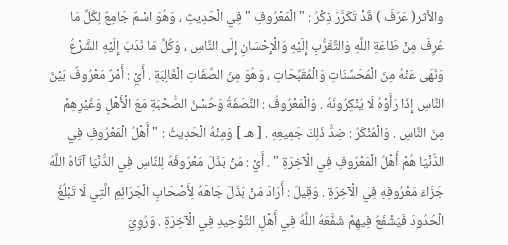والأثر( عَرَفَ ) قَدْ تَكَرَّرَ ذِكْرُ : " الْمَعْرُوفِ " فِي الْحَدِيثِ ، وَهُوَ اسْمٌ جَامِعٌ لِكُلِّ مَا عُرِفَ مِنْ طَاعَةِ اللَّهِ وَالتَّقَرُّبِ إِلَيْهِ وَالْإِحْسَانِ إِلَى النَّاسِ ، وَكُلِّ مَا نَدَبَ إِلَيْهِ الشَّرْعُ وَنَهَى عَنْهُ مِنَ الْمُحَسِّنَاتِ وَالْمُقَبِّحَاتِ ، وَهُوَ مِنَ الصِّفَاتِ الْغَالِبَةِ . أَيْ : أَمْرٌ مَعْرُوفٌ بَيْنَ النَّاسِ إِذَا رَأَوْهُ لَا يُنْكِرُونَهُ . وَالْمَعْرُوفُ : النَّصَفَةُ وَحُسْنُ الصُّحْبَةِ مَعَ الْأَهْلِ وَغَيْرِهِمْ مِنَ النَّاسِ . وَالْمُنْكَرُ : ضِدُّ ذَلِكَ جَمِيعِهِ . [ هـ ] وَمِنْهُ الْحَدِيثُ : " أَهْلُ الْمَعْرُوفِ فِي الدُّنْيَا هُمْ أَهْلُ الْمَعْرُوفِ فِي الْآخِرَةِ " . أَيْ : مَنْ بَذَلَ مَعْرُوفَهُ لِلنَّاسِ فِي الدُّنْيَا آتَاهُ اللَّهُ جَزَاءَ مَعْرُوفِهِ فِي الْآخِرَةِ . وَقِيلَ : أَرَادَ مَنْ بَذَلَ جَاهَهُ لِأَصْحَابِ الْجَرَائِمِ الَّتِي لَا تَبْلُغُ الْحُدُودَ فَيَشْفَعُ فِيهِمْ شَفَّعَهُ اللَّهُ فِي أَهْلِ التَّوْحِيدِ فِي الْآخِرَةِ . وَرُوِيَ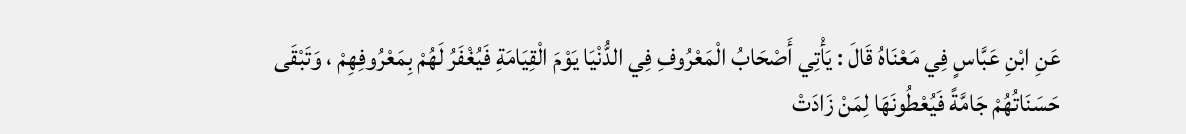عَنِ ابْنِ عَبَّاسٍ فِي مَعْنَاهُ قَالَ : يَأْتِي أَصْحَابُ الْمَعْرُوفِ فِي الدُّنْيَا يَوْمَ الْقِيَامَةِ فَيُغْفَرُ لَهُمْ بِمَعْرُوفِهِمْ ، وَتَبْقَى حَسَنَاتُهُمْ جَامَّةً فَيُعْطُونَهَا لِمَنْ زَادَتْ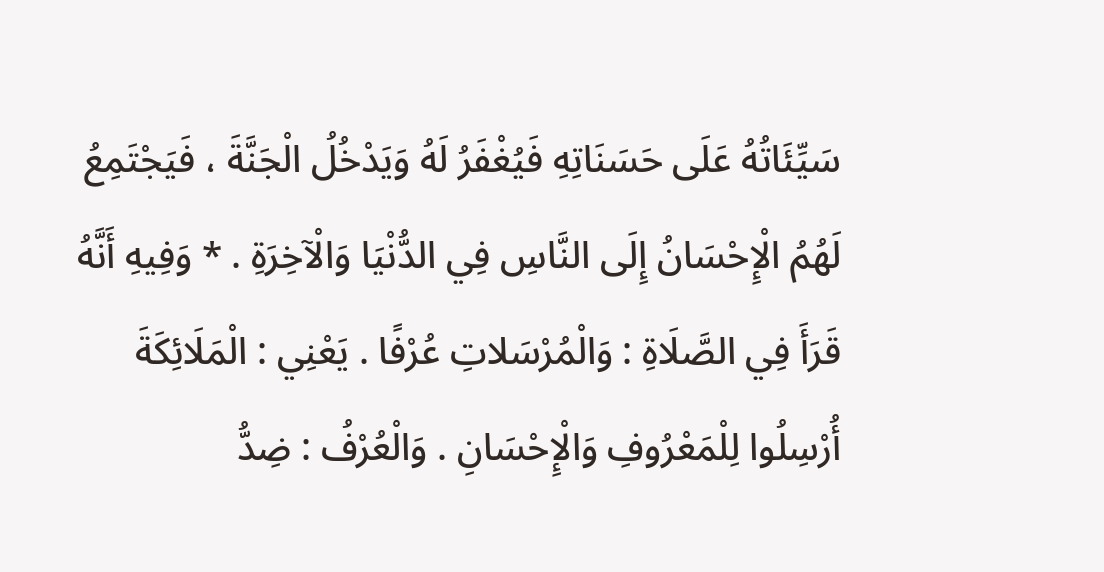سَيِّئَاتُهُ عَلَى حَسَنَاتِهِ فَيُغْفَرُ لَهُ وَيَدْخُلُ الْجَنَّةَ ، فَيَجْتَمِعُ لَهُمُ الْإِحْسَانُ إِلَى النَّاسِ فِي الدُّنْيَا وَالْآخِرَةِ . * وَفِيهِ أَنَّهُ قَرَأَ فِي الصَّلَاةِ : وَالْمُرْسَلاتِ عُرْفًا . يَعْنِي : الْمَلَائِكَةَ أُرْسِلُوا لِلْمَعْرُوفِ وَالْإِحْسَانِ . وَالْعُرْفُ : ضِدُّ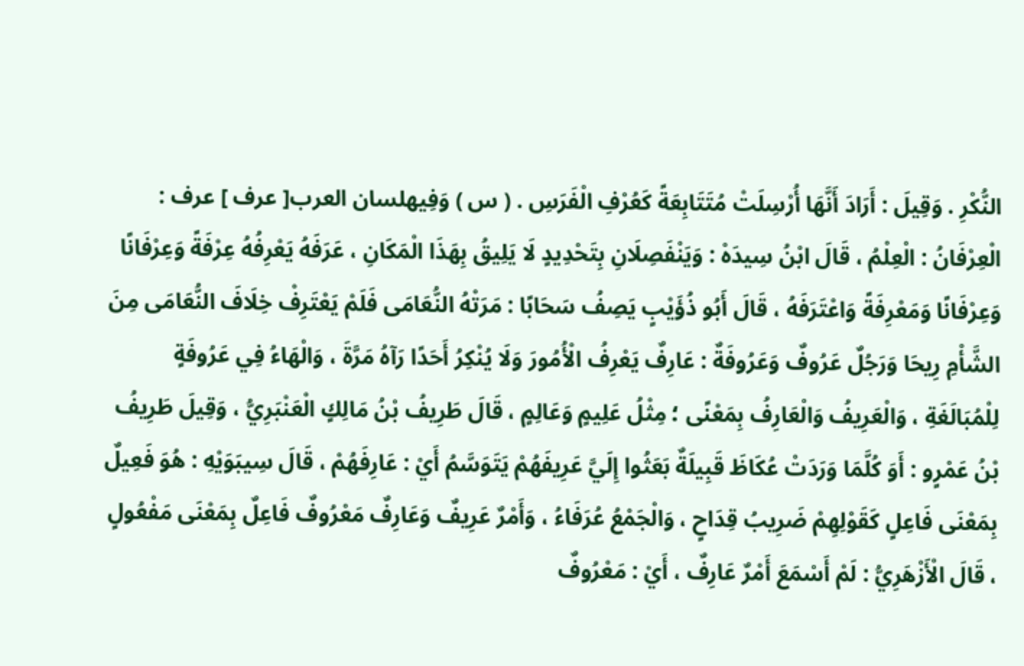النُّكْرِ . وَقِيلَ : أَرَادَ أَنَّهَا أُرْسِلَتْ مُتَتَابِعَةً كَعُرْفِ الْفَرَسِ . ( س ) وَفِيهلسان العرب[ عرف ] عرف : الْعِرْفَانُ : الْعِلْمُ ، قَالَ ابْنُ سِيدَهْ : وَيَنْفَصِلَانِ بِتَحْدِيدٍ لَا يَلِيقُ بِهَذَا الْمَكَانِ ، عَرَفَهُ يَعْرِفُهُ عِرْفَةً وَعِرْفَانًا وَعِرْفَانًا وَمَعْرِفَةً وَاعْتَرَفَهُ ، قَالَ أَبُو ذُؤَيْبٍ يَصِفُ سَحَابًا : مَرَتْهُ النُّعَامَى فَلَمْ يَعْتَرِفْ خِلَافَ النُّعَامَى مِنَ الشَّأْمِ رِيحَا وَرَجُلٌ عَرُوفٌ وَعَرُوفَةٌ : عَارِفٌ يَعْرِفُ الْأُمُورَ وَلَا يُنْكِرُ أَحَدًا رَآهُ مَرَّةَ ، وَالْهَاءُ فِي عَرُوفَةٍ لِلْمُبَالَغَةِ ، وَالْعَرِيفُ وَالْعَارِفُ بِمَعْنًى ؛ مِثْلُ عَلِيمٍ وَعَالِمٍ ، قَالَ طَرِيفُ بْنُ مَالِكٍ الْعَنْبَرِيُّ ، وَقِيلَ طَرِيفُ بْنُ عَمْرٍو : أَوَ كُلَّمَا وَرَدَتْ عُكَاظَ قَبِيلَةٌ بَعَثُوا إِلَيَّ عَرِيفَهُمْ يَتَوَسَّمُ أَيْ : عَارِفَهُمْ ، قَالَ سِيبَوَيْهِ : هُوَ فَعِيلٌ بِمَعْنَى فَاعِلٍ كَقَوْلِهِمْ ضَرِيبُ قِدَاحٍ ، وَالْجَمْعُ عُرَفَاءُ ، وَأَمْرٌ عَرِيفٌ وَعَارِفٌ مَعْرُوفٌ فَاعِلٌ بِمَعْنَى مَفْعُولٍ ، قَالَ الْأَزْهَرِيُّ : لَمْ أَسْمَعَ أَمْرٌ عَارِفٌ ، أَيْ : مَعْرُوفٌ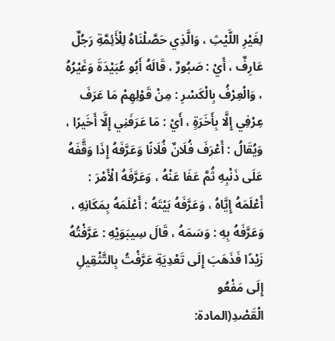لِغَيْرِ اللَّيْثِ ، وَالَّذِي حَصَّلْنَاهُ لِلْأَئِمَّةِ رَجُلٌ عَارِفٌ ، أَيْ : صَبُورٌ ، قَالَهُ أَبُو عُبَيْدَةَ وَغَيْرُهُ ، وَالْعِرْفُ بِالْكَسْرِ : مِنْ قَوْلِهِمْ مَا عَرَفَ عِرْفِي إِلَّا بِأَخَرَةٍ ، أَيْ : مَا عَرَفَنِي إِلَّا أَخَيرًا ، وَيُقَالُ : أَعْرَفَ فُلَانٌ فُلَانًا وَعَرَّفَهُ إِذَا وَقَّفَهُ عَلَى ذَنْبِهِ ثُمَّ عَفَا عَنْهُ ، وَعَرَّفَهُ الْأَمْرَ : أَعْلَمَهُ إِيَّاهُ ، وَعَرَّفَهُ بَيْتَهُ : أَعْلَمَهُ بِمَكَانِهِ ، وَعَرَّفَهُ بِهِ : وَسَمَهُ ، قَالَ سِيبَوَيْهِ : عَرَّفْتُهُ زَيْدًا فَذَهَبَ إِلَى تَعْدِيَةِ عَرَّفْتُ بِالتَّثْقِيلِ إِلَى مَفْعُو
الْقَصْدِ(المادة: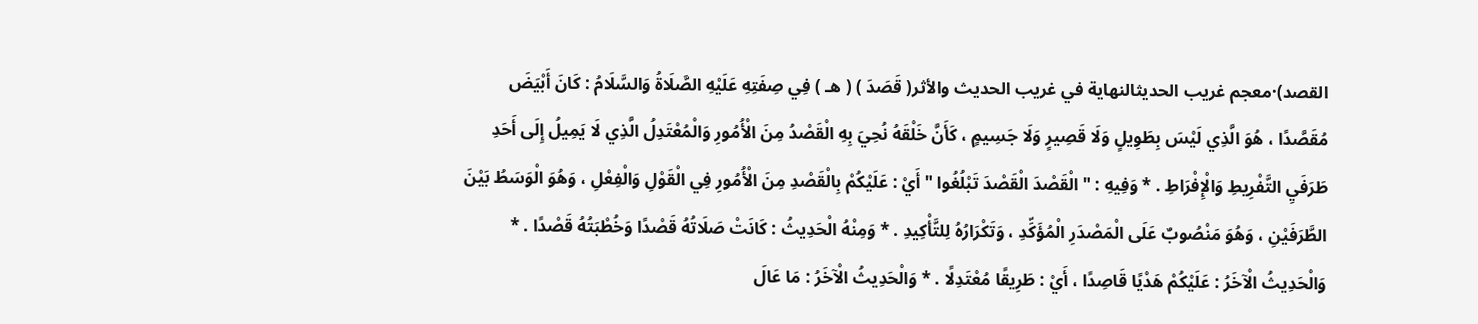القصد)·معجم غريب الحديثالنهاية في غريب الحديث والأثر( قَصَدَ ) ( هـ ) فِي صِفَتِهِ عَلَيْهِ الصَّلَاةُ وَالسَّلَامُ : كَانَ أَبْيَضَ مُقَصَّدًا ، هُوَ الَّذِي لَيْسَ بِطَوِيلٍ وَلَا قَصِيرٍ وَلَا جَسِيمٍ ، كَأَنَّ خَلْقَهُ نُحِيَ بِهِ الْقَصْدُ مِنَ الْأُمُورِ وَالْمُعْتَدِلُ الَّذِي لَا يَمِيلُ إِلَى أَحَدِ طَرَفَيِ التَّفْرِيطِ وَالْإِفْرَاطِ . * وَفِيهِ : " الْقَصْدَ الْقَصْدَ تَبْلُغُوا " أَيْ : عَلَيْكُمْ بِالْقَصْدِ مِنَ الْأُمُورِ فِي الْقَوْلِ وَالْفِعْلِ ، وَهُوَ الْوَسَطُ بَيْنَ الطَّرَفَيْنِ ، وَهُوَ مَنْصُوبٌ عَلَى الْمَصْدَرِ الْمُؤَكِّدِ ، وَتَكْرَارُهُ لِلتَّأْكِيدِ . * وَمِنْهُ الْحَدِيثُ : كَانَتْ صَلَاتُهُ قَصْدًا وَخُطْبَتُهُ قَصْدًا . * وَالْحَدِيثُ الْآخَرُ : عَلَيْكُمْ هَدْيًا قَاصِدًا ، أَيْ : طَرِيقًا مُعْتَدِلًا . * وَالْحَدِيثُ الْآخَرُ : مَا عَالَ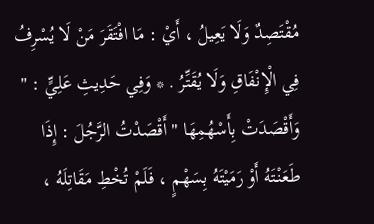مُقْتَصِدٌ وَلَا يَعِيلُ ، أَيْ : مَا افْتَقَرَ مَنْ لَا يُسْرِفُ فِي الْإِنْفَاقِ وَلَا يُقَتِّرُ . * وَفِي حَدِيثِ عَلِيٍّ : " وَأَقْصَدَتْ بِأَسْهُمِهَا " أَقْصَدْتُ الرَّجُلَ : إِذَا طَعَنْتَهُ أَوْ رَمَيْتَهُ بِسَهْمٍ ، فَلَمْ تُخْطِ مَقَاتِلَهُ ،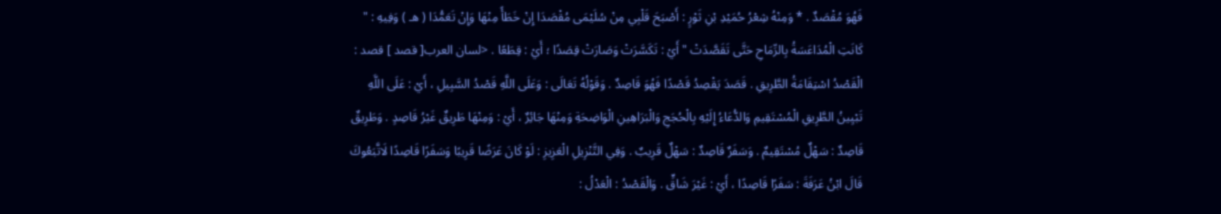فَهُوَ مُقْصَدٌ . * وَمِنْهُ شِعْرُ حُمَيْدِ بْنِ ثَوْرٍ : أَصْبَحَ قَلْبِي مِنْ سُلَيْمَى مُقْصَدَا إِنْ خَطَأً مِنْهَا وَإِنْ تَعَمُّدَا ( هـ ) وَفِيهِ : " كَانَتِ الْمُدَاعَسَةُ بِالرِّمَاحِ حَتَّى تَقَصَّدَتْ " أَيْ : تَكَسَّرَتْ وَصَارَتْ قِصَدًا ؛ أَيْ : قِطَعًا . <لسان العرب[ قصد ] قصد : الْقَصْدُ اسْتِقَامَةُ الطَّرِيقِ . قَصَدَ يَقْصِدُ قَصْدًا فَهُوَ قَاصِدٌ . وَقَوْلُهُ تَعَالَى : وَعَلَى اللَّهِ قَصْدُ السَّبِيلِ ، أَيْ : عَلَى اللَّهِ تَبْيِينُ الطَّرِيقِ الْمُسْتَقِيمِ وَالدُّعَاءُ إِلَيْهِ بِالْحُجَجِ وَالْبَرَاهِينِ الْوَاضِحَةِ وَمِنْهَا جَائِرٌ ، أَيْ : وَمِنْهَا طَرِيقٌ غَيْرُ قَاصِدٍ . وَطَرِيقٌ قَاصِدٌ : سَهْلٌ مُسْتَقِيمٌ . وَسَفَرٌ قَاصِدٌ : سَهْلٌ قَرِيبٌ . وَفِي التَّنْزِيلِ الْعَزِيزِ : لَوْ كَانَ عَرَضًا قَرِيبًا وَسَفَرًا قَاصِدًا لَاتَّبَعُوكَ قَالَ ابْنُ عَرَفَةَ : سَفَرًا قَاصِدًا ، أَيْ : غَيْرَ شَاقٍّ . وَالْقَصْدُ : الْعَدْلُ :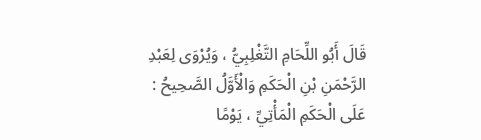قَالَ أَبُو اللِّحَامِ التَّغْلِبِيُّ ، وَيُرْوَى لِعَبْدِ الرَّحْمَنِ بْنِ الْحَكَمِ وَالْأَوَّلُ الصَّحِيحُ : عَلَى الْحَكَمِ الْمَأْتِيِّ ، يَوْمًا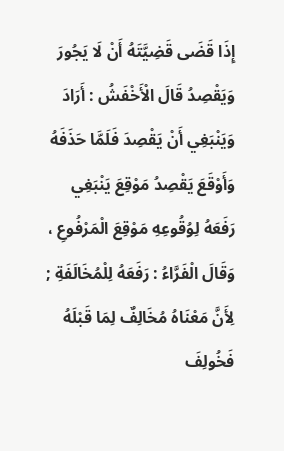إِذَا قَضَى قَضِيَّتَهُ أَنْ لَا يَجُورَ وَيَقْصِدُ قَالَ الْأَخْفَشُ : أَرَادَ وَيَنْبَغِي أَنْ يَقْصِدَ فَلَمَّا حَذَفَهُ وَأَوْقَعَ يَقْصِدُ مَوْقِعَ يَنْبَغِي رَفَعَهُ لِوُقُوعِهِ مَوْقِعَ الْمَرْفُوعِ ، وَقَالَ الْفَرَّاءُ : رَفَعَهُ لِلْمُخَالَفَةِ ; لِأَنَّ مَعْنَاهُ مُخَالِفٌ لِمَا قَبْلَهُ فَخُولِفَ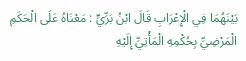بَيْنَهُمَا فِي الْإِعْرَابِ قَالَ ابْنُ بَرِّيٍّ : مَعْنَاهُ عَلَى الْحَكَمِ الْمَرْضِيِّ بِحُكْمِهِ الْمَأْتِيِّ إِلَيْهِ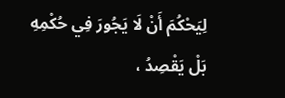لِيَحْكُمَ أَنْ لَا يَجُورَ فِي حُكْمِهِ بَلْ يَقْصِدُ ،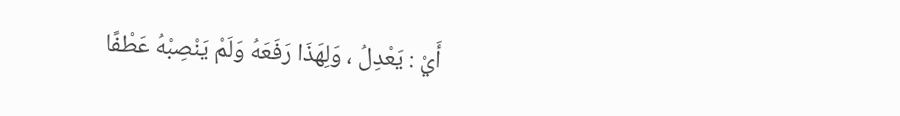أَيْ : يَعْدِلُ ، وَلِهَذَا رَفَعَهُ وَلَمْ يَنْصِبْهُ عَطْفًا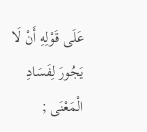عَلَى قَوْلِهِ أَنْ لَا يَجُورَ لِفَسَادِ الْمَعْنَى ;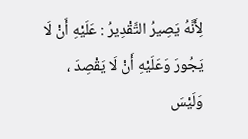لِأَنَّهُ يَصِيرُ التَّقْدِيرُ : عَلَيْهِ أَنْ لَا يَجُورَ وَعَلَيْهِ أَنْ لَا يَقْصِدَ ، وَلَيْسَ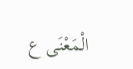الْمَعْنَى ع